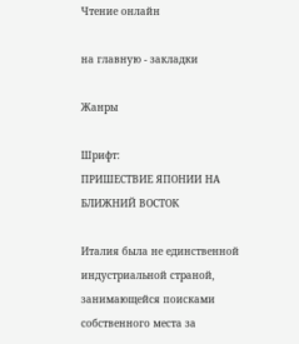Чтение онлайн

на главную - закладки

Жанры

Шрифт:
ПРИШЕСТВИЕ ЯПОНИИ НА БЛИЖНИЙ ВОСТОК

Италия была не единственной индустриальной страной, занимающейся поисками собственного места за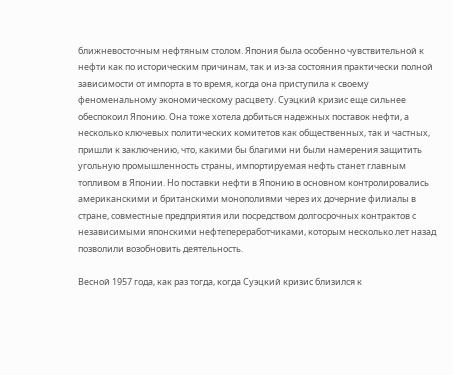ближневосточным нефтяным столом. Япония была особенно чувствительной к нефти как по историческим причинам, так и из-за состояния практически полной зависимости от импорта в то время, когда она приступила к своему феноменальному экономическому расцвету. Суэцкий кризис еще сильнее обеспокоил Японию. Она тоже хотела добиться надежных поставок нефти, а несколько ключевых политических комитетов как общественных, так и частных, пришли к заключению, что, какими бы благими ни были намерения защитить угольную промышленность страны, импортируемая нефть станет главным топливом в Японии. Но поставки нефти в Японию в основном контролировались американскими и британскими монополиями через их дочерние филиалы в стране, совместные предприятия или посредством долгосрочных контрактов с независимыми японскими нефтепереработчиками, которым несколько лет назад позволили возобновить деятельность.

Весной 1957 года, как раз тогда, когда Суэцкий кризис близился к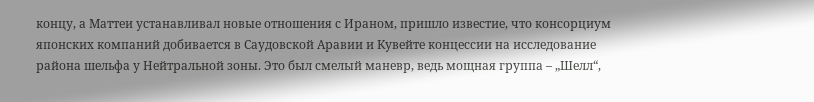концу, а Маттеи устанавливал новые отношения с Ираном, пришло известие, что консорциум японских компаний добивается в Саудовской Аравии и Кувейте концессии на исследование района шельфа у Нейтральной зоны. Это был смелый маневр, ведь мощная группа – „Шелл“,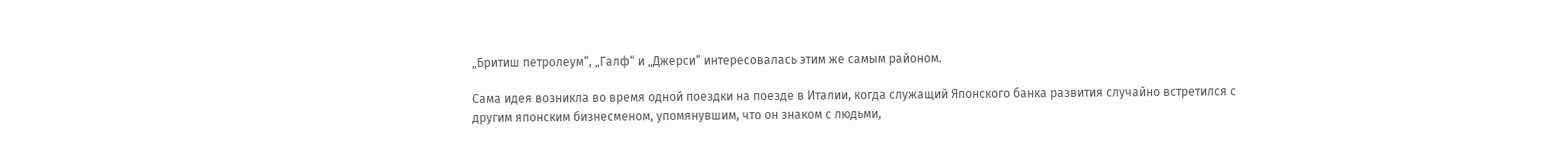„Бритиш петролеум“, „Галф“ и „Джерси“ интересовалась этим же самым районом.

Сама идея возникла во время одной поездки на поезде в Италии, когда служащий Японского банка развития случайно встретился с другим японским бизнесменом, упомянувшим, что он знаком с людьми,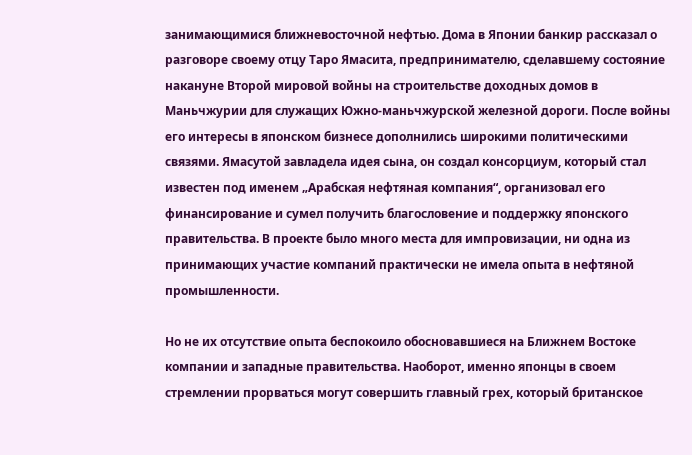занимающимися ближневосточной нефтью. Дома в Японии банкир рассказал о разговоре своему отцу Таро Ямасита, предпринимателю, сделавшему состояние накануне Второй мировой войны на строительстве доходных домов в Маньчжурии для служащих Южно-маньчжурской железной дороги. После войны его интересы в японском бизнесе дополнились широкими политическими связями. Ямасутой завладела идея сына, он создал консорциум, который стал известен под именем „Арабская нефтяная компания“, организовал его финансирование и сумел получить благословение и поддержку японского правительства. В проекте было много места для импровизации, ни одна из принимающих участие компаний практически не имела опыта в нефтяной промышленности.

Но не их отсутствие опыта беспокоило обосновавшиеся на Ближнем Востоке компании и западные правительства. Наоборот, именно японцы в своем стремлении прорваться могут совершить главный грех, который британское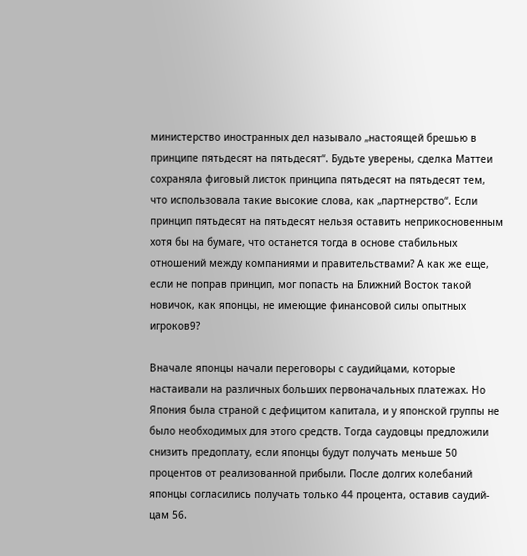министерство иностранных дел называло „настоящей брешью в принципе пятьдесят на пятьдесят“. Будьте уверены, сделка Маттеи сохраняла фиговый листок принципа пятьдесят на пятьдесят тем, что использовала такие высокие слова, как „партнерство“. Если принцип пятьдесят на пятьдесят нельзя оставить неприкосновенным хотя бы на бумаге, что останется тогда в основе стабильных отношений между компаниями и правительствами? А как же еще, если не поправ принцип, мог попасть на Ближний Восток такой новичок, как японцы, не имеющие финансовой силы опытных игроков9?

Вначале японцы начали переговоры с саудийцами, которые настаивали на различных больших первоначальных платежах. Но Япония была страной с дефицитом капитала, и у японской группы не было необходимых для этого средств. Тогда саудовцы предложили снизить предоплату, если японцы будут получать меньше 50 процентов от реализованной прибыли. После долгих колебаний японцы согласились получать только 44 процента, оставив саудий-цам 56.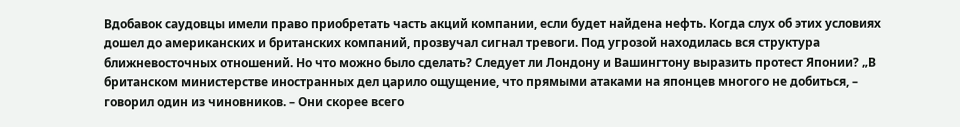Вдобавок саудовцы имели право приобретать часть акций компании, если будет найдена нефть. Когда слух об этих условиях дошел до американских и британских компаний, прозвучал сигнал тревоги. Под угрозой находилась вся структура ближневосточных отношений. Но что можно было сделать? Следует ли Лондону и Вашингтону выразить протест Японии? „В британском министерстве иностранных дел царило ощущение, что прямыми атаками на японцев многого не добиться, – говорил один из чиновников. – Они скорее всего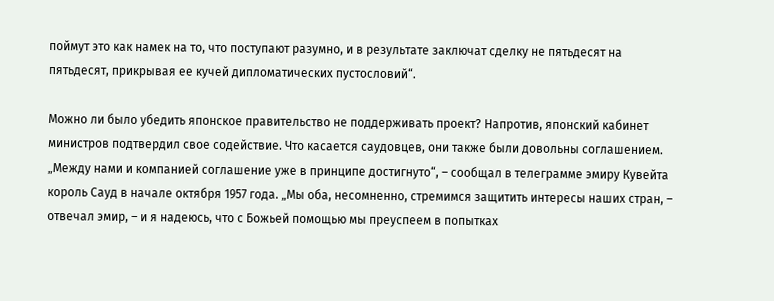поймут это как намек на то, что поступают разумно, и в результате заключат сделку не пятьдесят на пятьдесят, прикрывая ее кучей дипломатических пустословий“.

Можно ли было убедить японское правительство не поддерживать проект? Напротив, японский кабинет министров подтвердил свое содействие. Что касается саудовцев, они также были довольны соглашением. „Между нами и компанией соглашение уже в принципе достигнуто“, – сообщал в телеграмме эмиру Кувейта король Сауд в начале октября 1957 года. „Мы оба, несомненно, стремимся защитить интересы наших стран, – отвечал эмир, – и я надеюсь, что с Божьей помощью мы преуспеем в попытках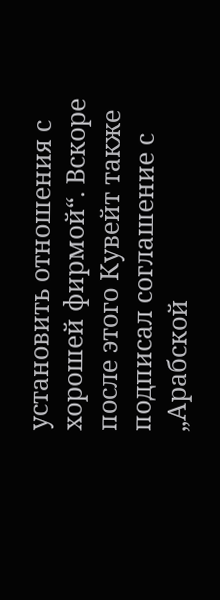установить отношения с хорошей фирмой“. Вскоре после этого Кувейт также подписал соглашение с „Арабской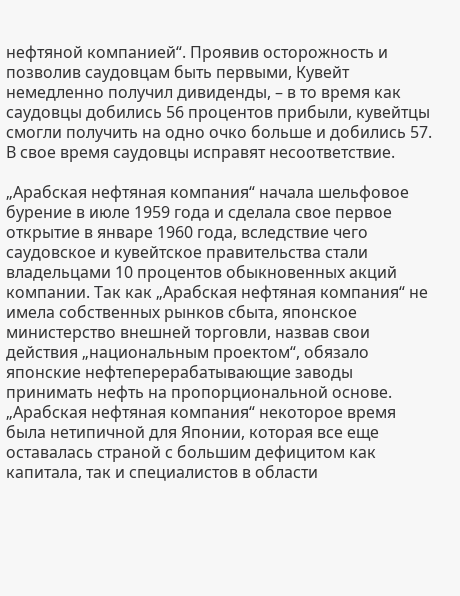нефтяной компанией“. Проявив осторожность и позволив саудовцам быть первыми, Кувейт немедленно получил дивиденды, – в то время как саудовцы добились 56 процентов прибыли, кувейтцы смогли получить на одно очко больше и добились 57. В свое время саудовцы исправят несоответствие.

„Арабская нефтяная компания“ начала шельфовое бурение в июле 1959 года и сделала свое первое открытие в январе 1960 года, вследствие чего саудовское и кувейтское правительства стали владельцами 10 процентов обыкновенных акций компании. Так как „Арабская нефтяная компания“ не имела собственных рынков сбыта, японское министерство внешней торговли, назвав свои действия „национальным проектом“, обязало японские нефтеперерабатывающие заводы принимать нефть на пропорциональной основе. „Арабская нефтяная компания“ некоторое время была нетипичной для Японии, которая все еще оставалась страной с большим дефицитом как капитала, так и специалистов в области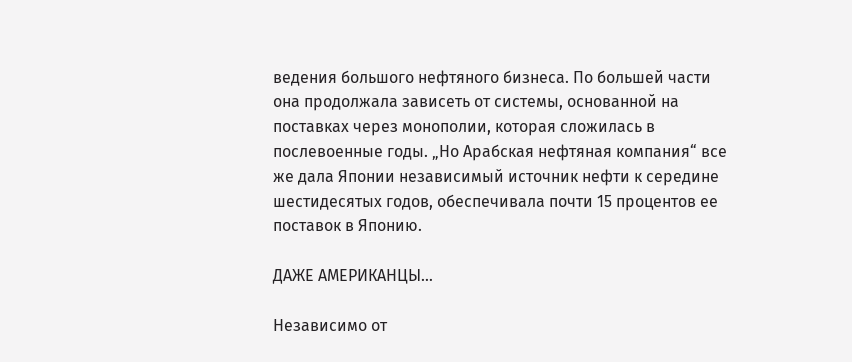ведения большого нефтяного бизнеса. По большей части она продолжала зависеть от системы, основанной на поставках через монополии, которая сложилась в послевоенные годы. „Но Арабская нефтяная компания“ все же дала Японии независимый источник нефти к середине шестидесятых годов, обеспечивала почти 15 процентов ее поставок в Японию.

ДАЖЕ АМЕРИКАНЦЫ…

Независимо от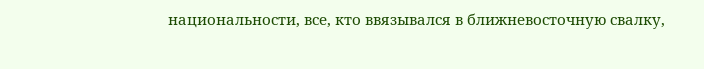национальности, все, кто ввязывался в ближневосточную свалку,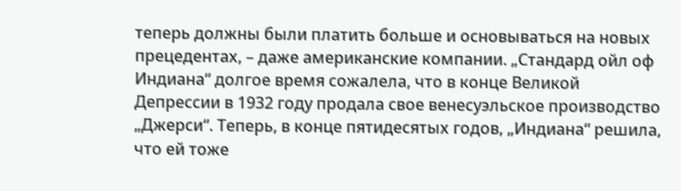теперь должны были платить больше и основываться на новых прецедентах, – даже американские компании. „Стандард ойл оф Индиана“ долгое время сожалела, что в конце Великой Депрессии в 1932 году продала свое венесуэльское производство „Джерси“. Теперь, в конце пятидесятых годов, „Индиана“ решила, что ей тоже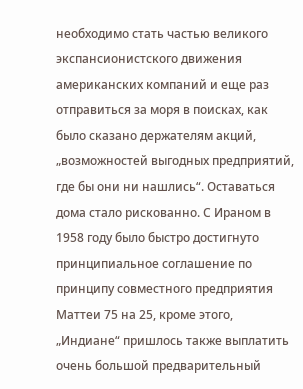необходимо стать частью великого экспансионистского движения американских компаний и еще раз отправиться за моря в поисках, как было сказано держателям акций, „возможностей выгодных предприятий, где бы они ни нашлись“. Оставаться дома стало рискованно. С Ираном в 1958 году было быстро достигнуто принципиальное соглашение по принципу совместного предприятия Маттеи 75 на 25, кроме этого, „Индиане“ пришлось также выплатить очень большой предварительный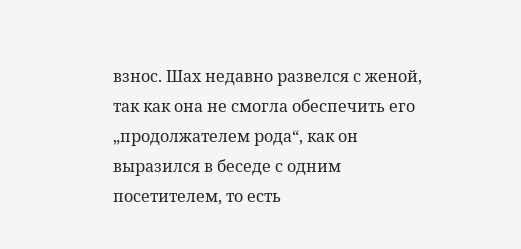взнос. Шах недавно развелся с женой, так как она не смогла обеспечить его „продолжателем рода“, как он выразился в беседе с одним посетителем, то есть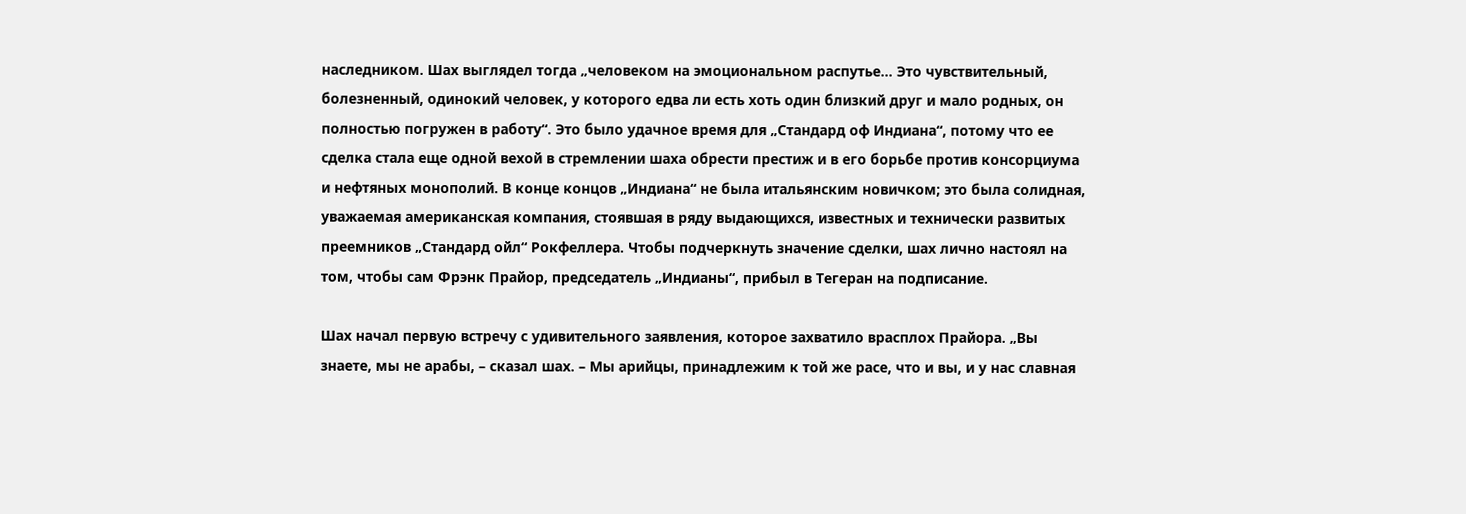наследником. Шах выглядел тогда „человеком на эмоциональном распутье… Это чувствительный, болезненный, одинокий человек, у которого едва ли есть хоть один близкий друг и мало родных, он полностью погружен в работу“. Это было удачное время для „Стандард оф Индиана“, потому что ее сделка стала еще одной вехой в стремлении шаха обрести престиж и в его борьбе против консорциума и нефтяных монополий. В конце концов „Индиана“ не была итальянским новичком; это была солидная, уважаемая американская компания, стоявшая в ряду выдающихся, известных и технически развитых преемников „Стандард ойл“ Рокфеллера. Чтобы подчеркнуть значение сделки, шах лично настоял на том, чтобы сам Фрэнк Прайор, председатель „Индианы“, прибыл в Тегеран на подписание.

Шах начал первую встречу с удивительного заявления, которое захватило врасплох Прайора. „Вы знаете, мы не арабы, – сказал шах. – Мы арийцы, принадлежим к той же расе, что и вы, и у нас славная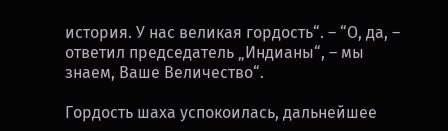история. У нас великая гордость“. – “О, да, – ответил председатель „Индианы“, – мы знаем, Ваше Величество“.

Гордость шаха успокоилась, дальнейшее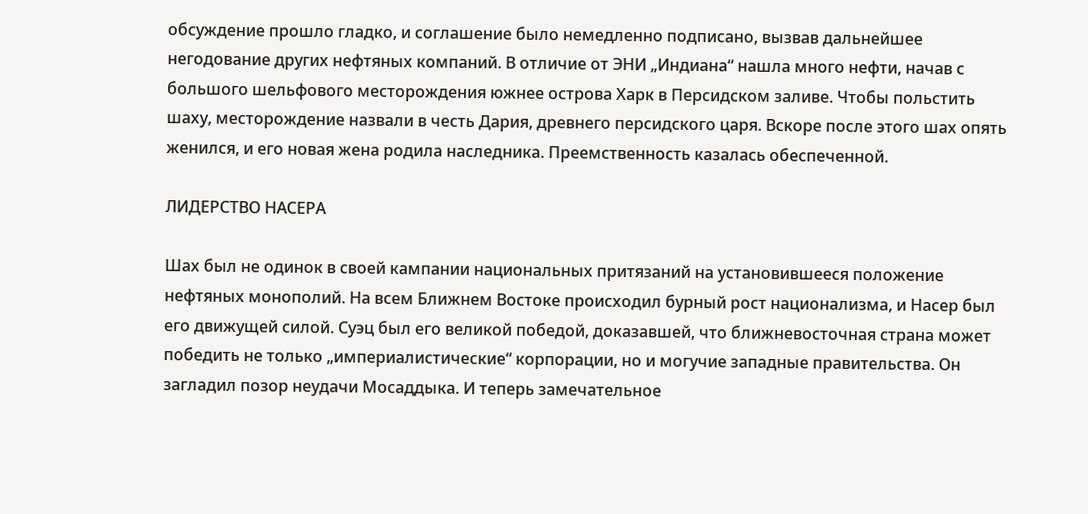обсуждение прошло гладко, и соглашение было немедленно подписано, вызвав дальнейшее негодование других нефтяных компаний. В отличие от ЭНИ „Индиана“ нашла много нефти, начав с большого шельфового месторождения южнее острова Харк в Персидском заливе. Чтобы польстить шаху, месторождение назвали в честь Дария, древнего персидского царя. Вскоре после этого шах опять женился, и его новая жена родила наследника. Преемственность казалась обеспеченной.

ЛИДЕРСТВО НАСЕРА

Шах был не одинок в своей кампании национальных притязаний на установившееся положение нефтяных монополий. На всем Ближнем Востоке происходил бурный рост национализма, и Насер был его движущей силой. Суэц был его великой победой, доказавшей, что ближневосточная страна может победить не только „империалистические“ корпорации, но и могучие западные правительства. Он загладил позор неудачи Мосаддыка. И теперь замечательное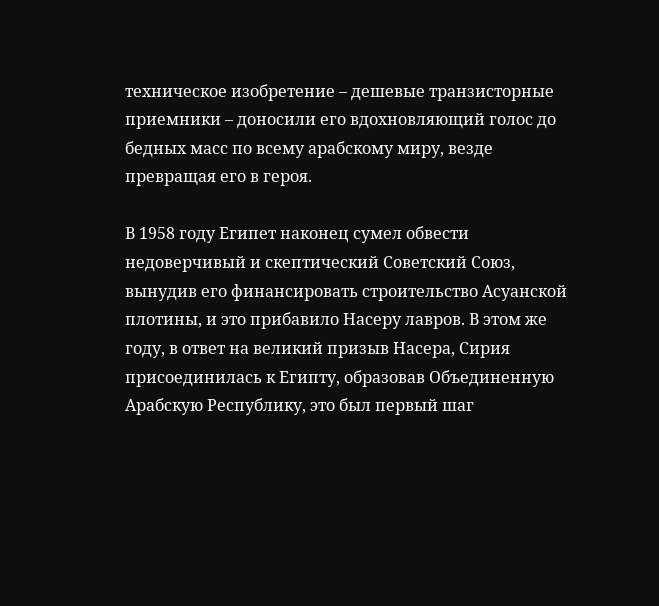техническое изобретение – дешевые транзисторные приемники – доносили его вдохновляющий голос до бедных масс по всему арабскому миру, везде превращая его в героя.

В 1958 году Египет наконец сумел обвести недоверчивый и скептический Советский Союз, вынудив его финансировать строительство Асуанской плотины, и это прибавило Насеру лавров. В этом же году, в ответ на великий призыв Насера, Сирия присоединилась к Египту, образовав Объединенную Арабскую Республику, это был первый шаг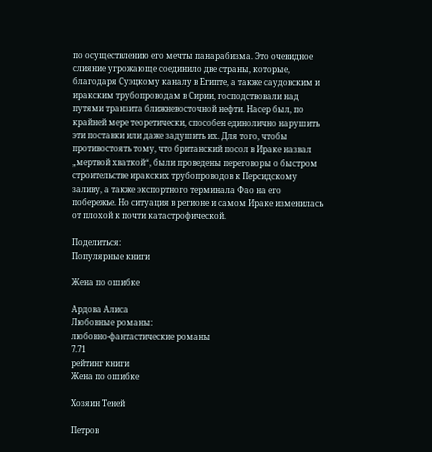по осуществлению его мечты панарабизма. Это очевидное слияние угрожающе соединило две страны, которые, благодаря Суэцкому каналу в Египте, а также саудовским и иракским трубопроводам в Сирии, господствовали над путями транзита ближневосточной нефти. Насер был, по крайней мере теоретически, способен единолично нарушить эти поставки или даже задушить их. Для того, чтобы противостоять тому, что британский посол в Ираке назвал „мертвой хваткой“, были проведены переговоры о быстром строительстве иракских трубопроводов к Персидскому заливу, а также экспортного терминала Фао на его побережье. Но ситуация в регионе и самом Ираке изменилась от плохой к почти катастрофической.

Поделиться:
Популярные книги

Жена по ошибке

Ардова Алиса
Любовные романы:
любовно-фантастические романы
7.71
рейтинг книги
Жена по ошибке

Хозяин Теней

Петров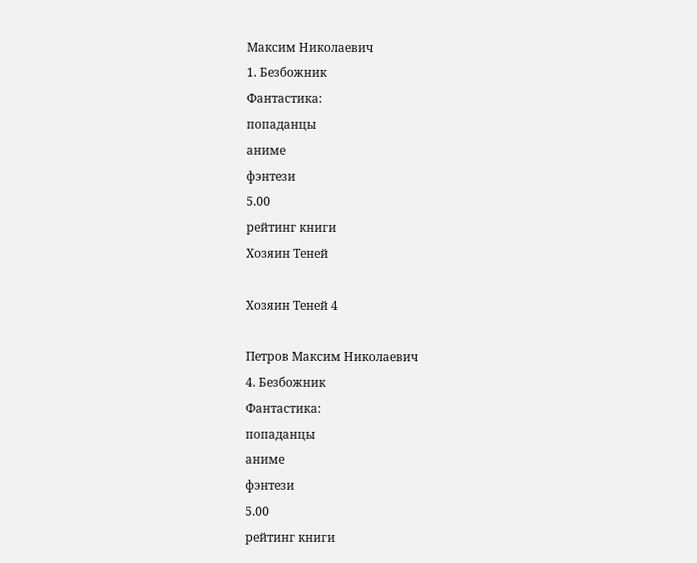Максим Николаевич
1. Безбожник
Фантастика:
попаданцы
аниме
фэнтези
5.00
рейтинг книги
Хозяин Теней

Хозяин Теней 4

Петров Максим Николаевич
4. Безбожник
Фантастика:
попаданцы
аниме
фэнтези
5.00
рейтинг книги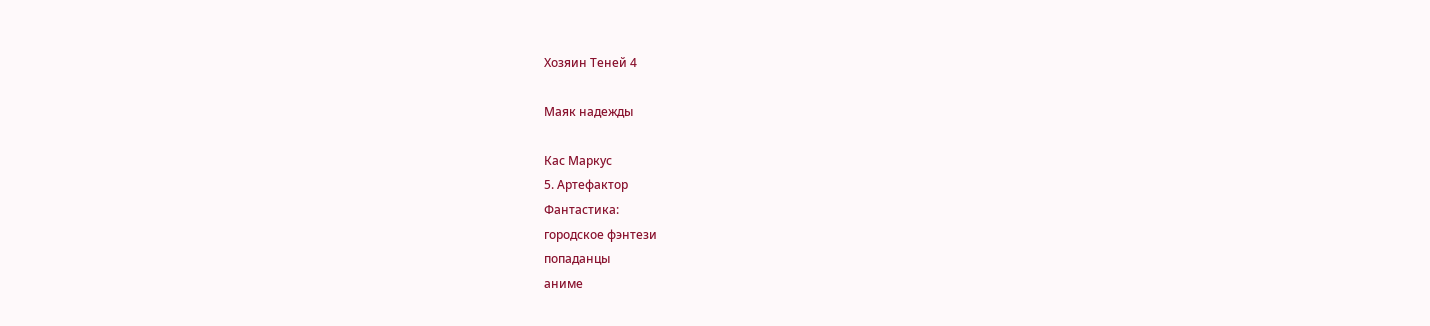Хозяин Теней 4

Маяк надежды

Кас Маркус
5. Артефактор
Фантастика:
городское фэнтези
попаданцы
аниме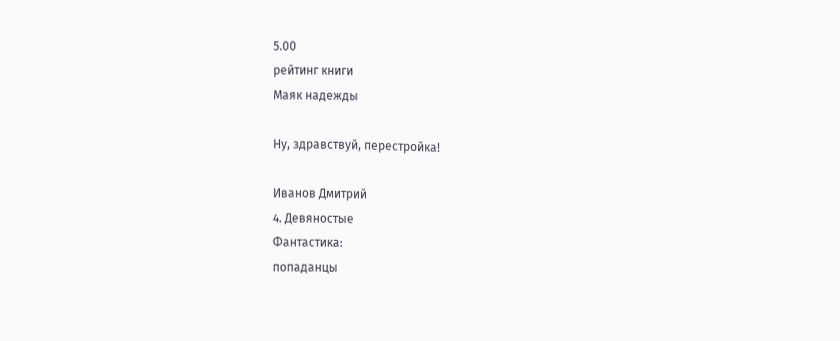5.00
рейтинг книги
Маяк надежды

Ну, здравствуй, перестройка!

Иванов Дмитрий
4. Девяностые
Фантастика:
попаданцы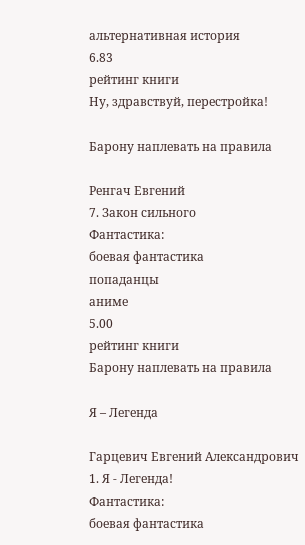альтернативная история
6.83
рейтинг книги
Ну, здравствуй, перестройка!

Барону наплевать на правила

Ренгач Евгений
7. Закон сильного
Фантастика:
боевая фантастика
попаданцы
аниме
5.00
рейтинг книги
Барону наплевать на правила

Я – Легенда

Гарцевич Евгений Александрович
1. Я - Легенда!
Фантастика:
боевая фантастика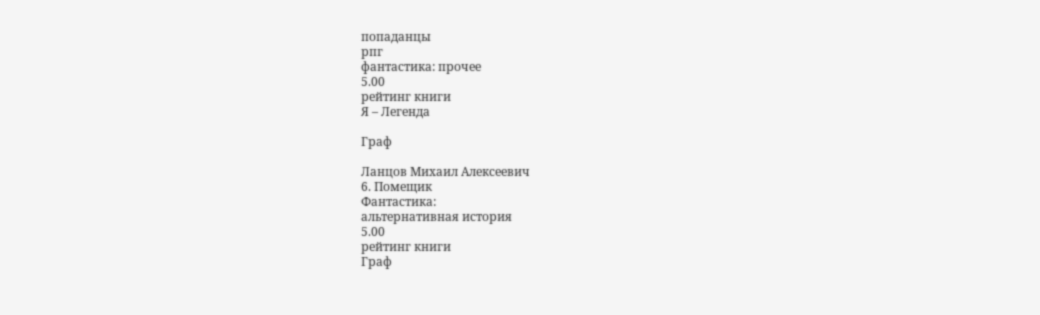попаданцы
рпг
фантастика: прочее
5.00
рейтинг книги
Я – Легенда

Граф

Ланцов Михаил Алексеевич
6. Помещик
Фантастика:
альтернативная история
5.00
рейтинг книги
Граф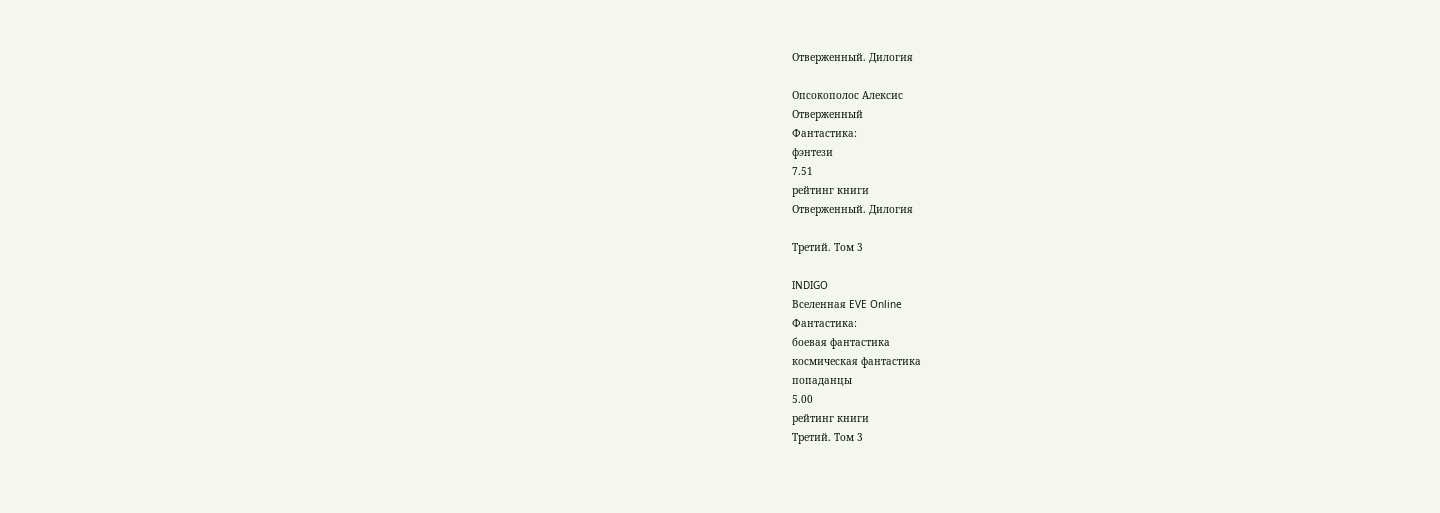Отверженный. Дилогия

Опсокополос Алексис
Отверженный
Фантастика:
фэнтези
7.51
рейтинг книги
Отверженный. Дилогия

Третий. Том 3

INDIGO
Вселенная EVE Online
Фантастика:
боевая фантастика
космическая фантастика
попаданцы
5.00
рейтинг книги
Третий. Том 3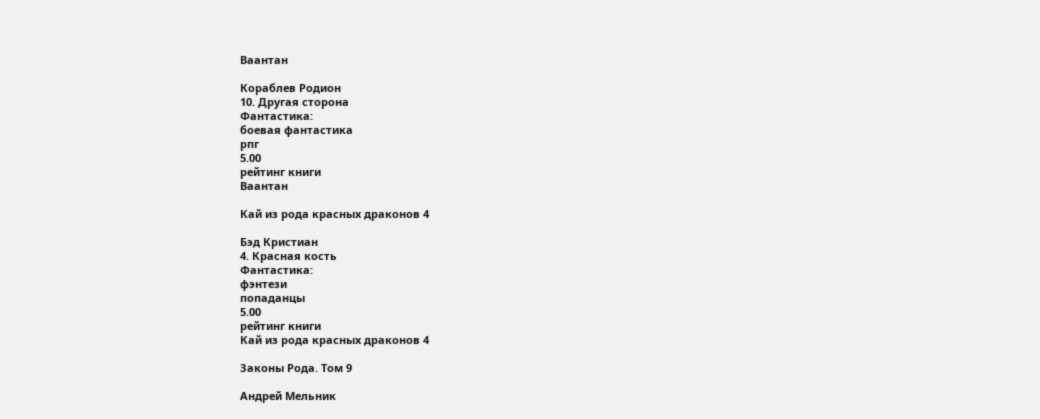Ваантан

Кораблев Родион
10. Другая сторона
Фантастика:
боевая фантастика
рпг
5.00
рейтинг книги
Ваантан

Кай из рода красных драконов 4

Бэд Кристиан
4. Красная кость
Фантастика:
фэнтези
попаданцы
5.00
рейтинг книги
Кай из рода красных драконов 4

Законы Рода. Том 9

Андрей Мельник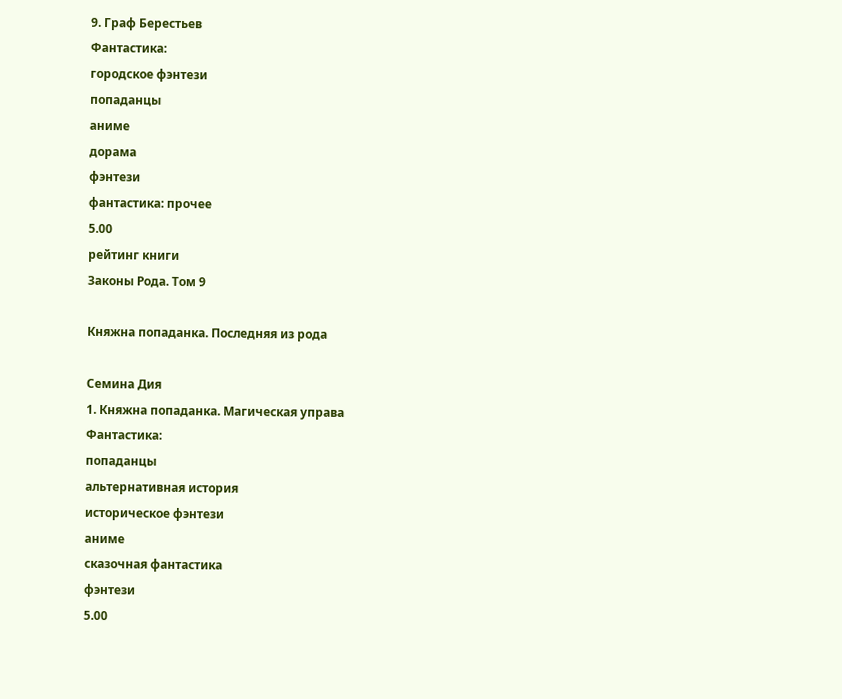9. Граф Берестьев
Фантастика:
городское фэнтези
попаданцы
аниме
дорама
фэнтези
фантастика: прочее
5.00
рейтинг книги
Законы Рода. Том 9

Княжна попаданка. Последняя из рода

Семина Дия
1. Княжна попаданка. Магическая управа
Фантастика:
попаданцы
альтернативная история
историческое фэнтези
аниме
сказочная фантастика
фэнтези
5.00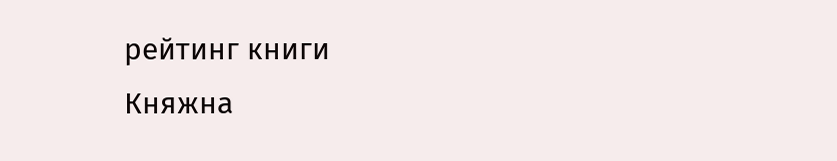рейтинг книги
Княжна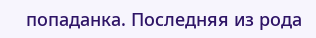попаданка. Последняя из рода